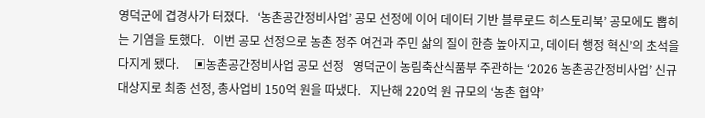영덕군에 겹경사가 터졌다.   ‘농촌공간정비사업’ 공모 선정에 이어 데이터 기반 블루로드 히스토리북’ 공모에도 뽑히는 기염을 토했다.   이번 공모 선정으로 농촌 정주 여건과 주민 삶의 질이 한층 높아지고, 데이터 행정 혁신’의 초석을 다지게 됐다.     ▣농촌공간정비사업 공모 선정   영덕군이 농림축산식품부 주관하는 ‘2026 농촌공간정비사업’ 신규 대상지로 최종 선정, 총사업비 150억 원을 따냈다.   지난해 220억 원 규모의 ‘농촌 협약’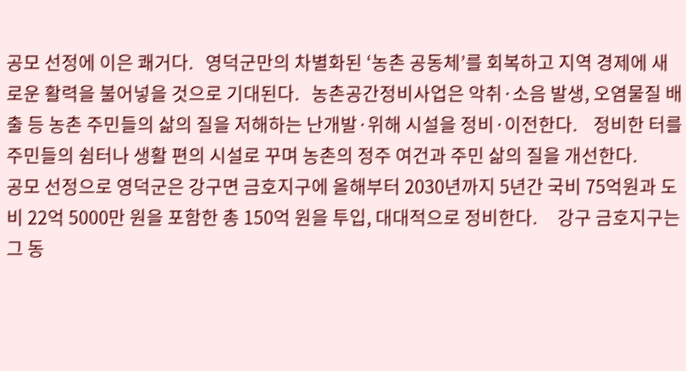공모 선정에 이은 쾌거다.   영덕군만의 차별화된 ‘농촌 공동체’를 회복하고 지역 경제에 새로운 활력을 불어넣을 것으로 기대된다.   농촌공간정비사업은 악취·소음 발생, 오염물질 배출 등 농촌 주민들의 삶의 질을 저해하는 난개발·위해 시설을 정비·이전한다.    정비한 터를 주민들의 쉼터나 생활 편의 시설로 꾸며 농촌의 정주 여건과 주민 삶의 질을 개선한다.         공모 선정으로 영덕군은 강구면 금호지구에 올해부터 2030년까지 5년간 국비 75억원과 도비 22억 5000만 원을 포함한 총 150억 원을 투입, 대대적으로 정비한다.     강구 금호지구는 그 동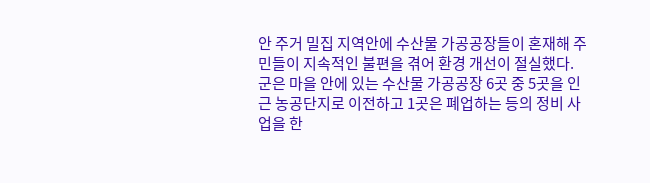안 주거 밀집 지역안에 수산물 가공공장들이 혼재해 주민들이 지속적인 불편을 겪어 환경 개선이 절실했다.   군은 마을 안에 있는 수산물 가공공장 6곳 중 5곳을 인근 농공단지로 이전하고 1곳은 폐업하는 등의 정비 사업을 한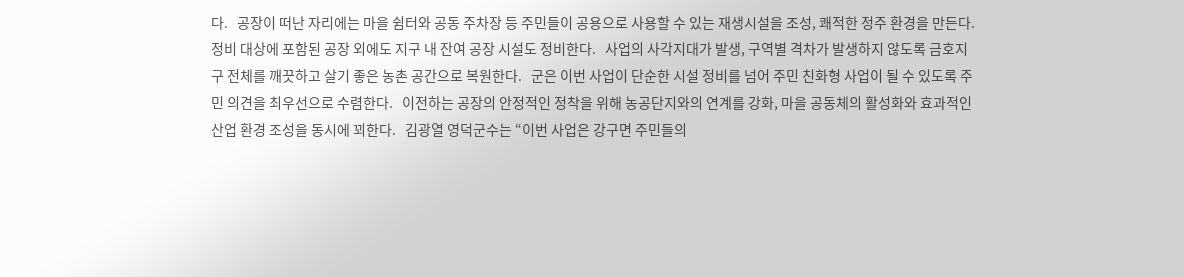다.   공장이 떠난 자리에는 마을 쉼터와 공동 주차장 등 주민들이 공용으로 사용할 수 있는 재생시설을 조성, 쾌적한 정주 환경을 만든다.   정비 대상에 포함된 공장 외에도 지구 내 잔여 공장 시설도 정비한다.   사업의 사각지대가 발생, 구역별 격차가 발생하지 않도록 금호지구 전체를 깨끗하고 살기 좋은 농촌 공간으로 복원한다.   군은 이번 사업이 단순한 시설 정비를 넘어 주민 친화형 사업이 될 수 있도록 주민 의견을 최우선으로 수렴한다.   이전하는 공장의 안정적인 정착을 위해 농공단지와의 연계를 강화, 마을 공동체의 활성화와 효과적인 산업 환경 조성을 동시에 꾀한다.   김광열 영덕군수는 “이번 사업은 강구면 주민들의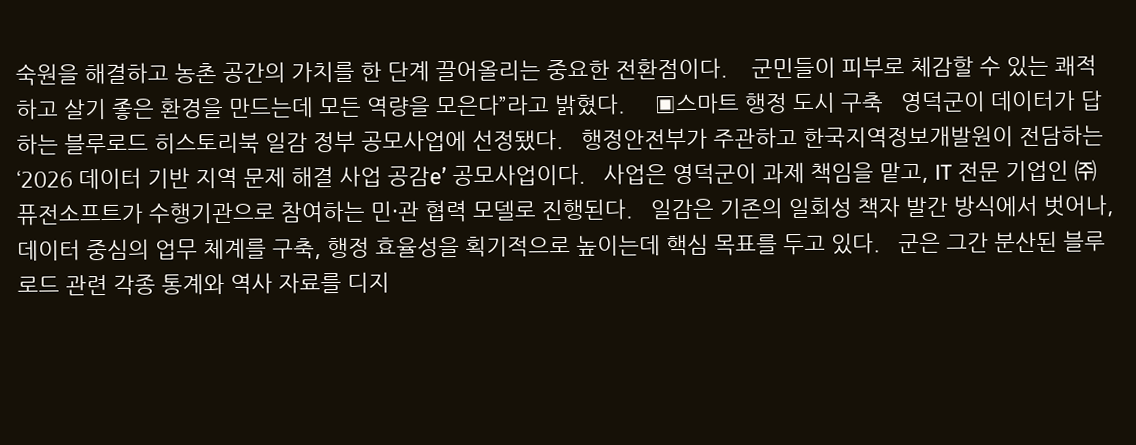숙원을 해결하고 농촌 공간의 가치를 한 단계 끌어올리는 중요한 전환점이다.    군민들이 피부로 체감할 수 있는 쾌적하고 살기 좋은 환경을 만드는데 모든 역량을 모은다”라고 밝혔다.     ▣스마트 행정 도시 구축   영덕군이 데이터가 답하는 블루로드 히스토리북 일감 정부 공모사업에 선정됐다.   행정안전부가 주관하고 한국지역정보개발원이 전담하는 ‘2026 데이터 기반 지역 문제 해결 사업 공감e’ 공모사업이다.   사업은 영덕군이 과제 책임을 맡고, IT 전문 기업인 ㈜퓨전소프트가 수행기관으로 참여하는 민·관 협력 모델로 진행된다.   일감은 기존의 일회성 책자 발간 방식에서 벗어나, 데이터 중심의 업무 체계를 구축, 행정 효율성을 획기적으로 높이는데 핵심 목표를 두고 있다.   군은 그간 분산된 블루로드 관련 각종 통계와 역사 자료를 디지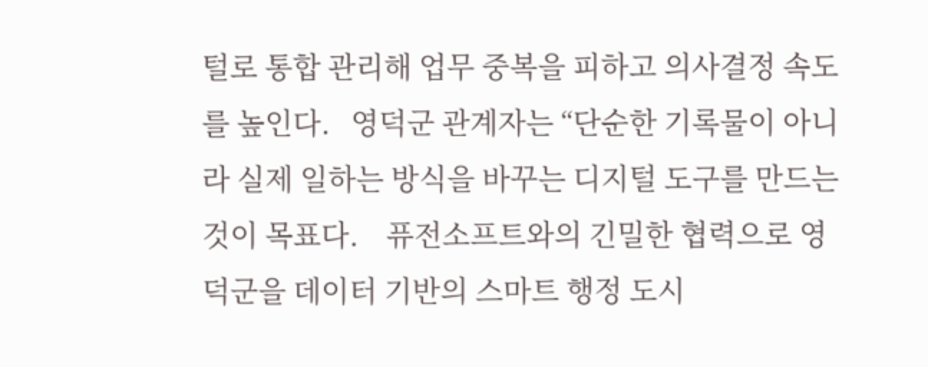털로 통합 관리해 업무 중복을 피하고 의사결정 속도를 높인다.   영덕군 관계자는 “단순한 기록물이 아니라 실제 일하는 방식을 바꾸는 디지털 도구를 만드는 것이 목표다.    퓨전소프트와의 긴밀한 협력으로 영덕군을 데이터 기반의 스마트 행정 도시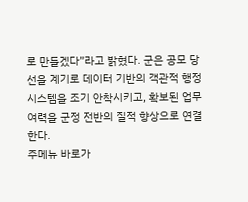로 만들겠다”라고 밝혔다. 군은 공모 당선을 계기로 데이터 기반의 객관적 행정 시스템을 조기 안착시키고, 확보된 업무 여력을 군정 전반의 질적 향상으로 연결한다.
주메뉴 바로가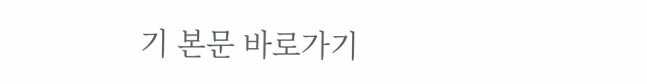기 본문 바로가기